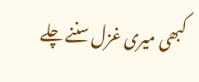کبھی میری غزل سننے چلے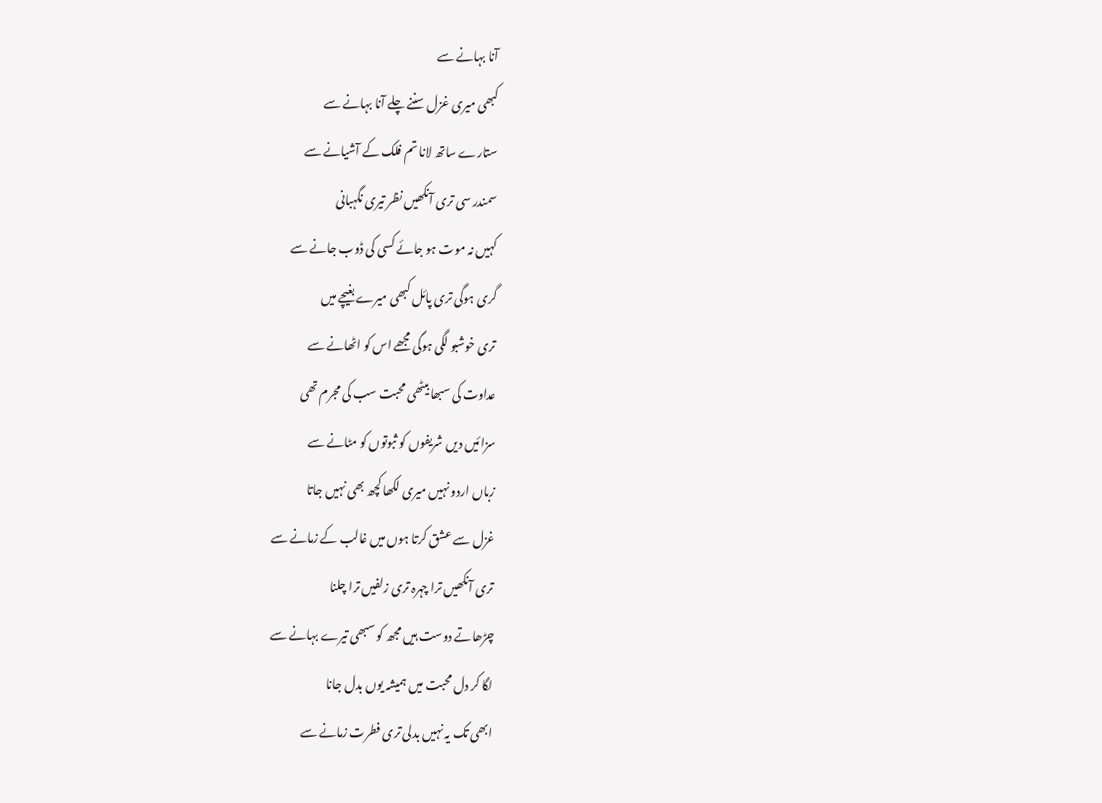آنا بہانے سے
کبھی میری غزل سننے چلے آنا بہانے سے
ستارے ساتھ لانا تم فلک کے آشیانے سے
سمندر سی تری آنکھیں نظر تیری نگہبانی
کہیں نہ موت ہو جائے کسی کی ڈوب جانے سے
گری ہوگی تری پائل کبھی میرے بغیچے میں
تری خوشبو لگی ہوگی مجھے اس کو اٹھانے سے
عداوت کی سبھا بیٹھی محبت سب کی مجرم تھی
سزائیں دیں شریفوں کو ثبوتوں کو مٹانے سے
زباں اردو نہیں میری لکھا کچھ بھی نہیں جاتا
غزل سے عشق کرتا ہوں میں غالب کے زمانے سے
تری آنکھیں ترا چہرہ تری زلفیں ترا چلنا
چڑھاتے دوست ہیں مجھ کو سبھی تیرے بہانے سے
لگا کر دل محبت میں ہمیشہ یوں بدل جانا
ابھی تک یہ نہیں بدلی تری فطرت زمانے سے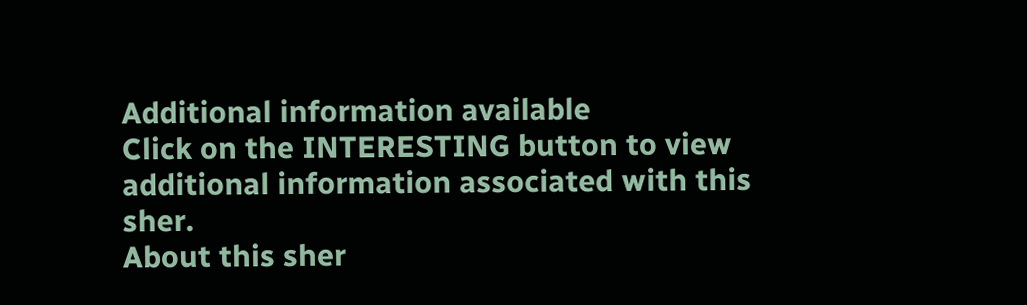Additional information available
Click on the INTERESTING button to view additional information associated with this sher.
About this sher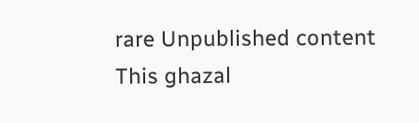rare Unpublished content
This ghazal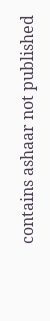contains ashaar not published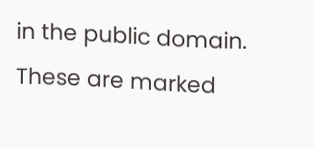in the public domain. These are marked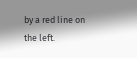by a red line on the left.